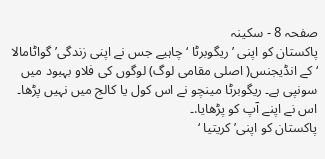صفحہ 8 - سکینہ
پاکستان کو اپنی ’ ریگوبرٹا ‘ چاہیے جس نے اپنی زندگی’ گواٹامالا ‘ کے انڈیجنس( اصلی مقامی لوگ) لوگوں کی فلاو بہبود میں سونپی ہے۔ ریگوبرٹا مینچو نے اس کول یا کالج میں نہیں پڑھا۔ اس نے اپنے آپ کو پڑھایا.۔
پاکستان کو اپنی’ کریتیا ‘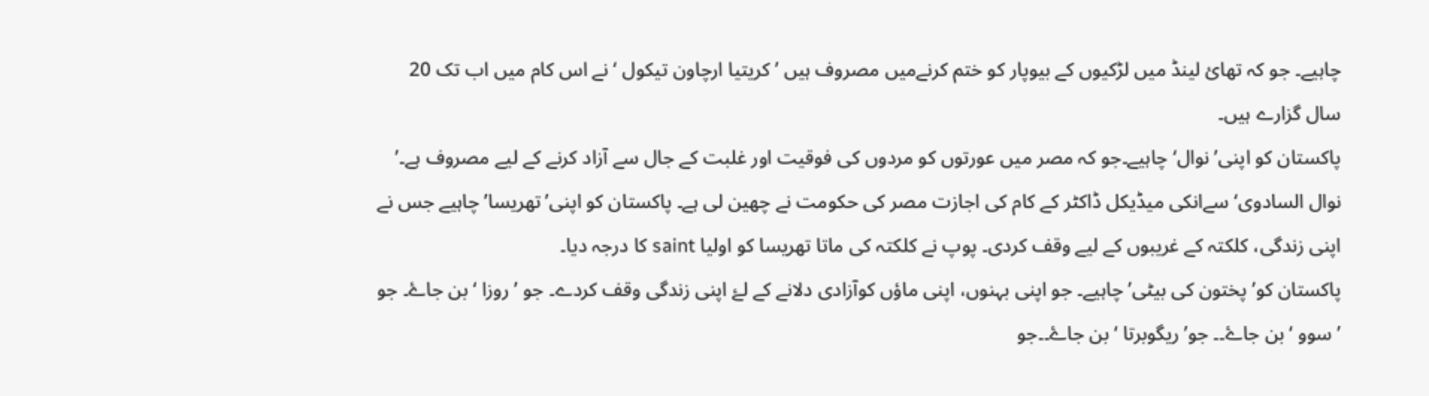چاہیے۔ جو کہ تھائ لینڈ میں لڑکیوں کے بیوپار کو ختم کرنےمیں مصروف ہیں ’ کریتیا ارچاون تیکول ‘ نے اس کام میں اب تک 20 سال گزارے ہیں۔
پاکستان کو اپنی’ نوال‘ چاہیے۔جو کہ مصر میں عورتوں کو مردوں کی فوقیت اور غلبت کے جال سے آزاد کرنے کے لیے مصروف ہے۔’ نوال السادوی‘ سےانکی میڈیکل ڈاکٹر کے کام کی اجازت مصر کی حکومت نے چھین لی ہے۔ پاکستان کو اپنی’ تھریسا’ چاہیے جس نے اپنی زندگی، کلکتہ کے غریبوں کے لیے وقف کردی۔ پوپ نے کلکتہ کی ماتا تھریسا کو اولیا saint کا درجہ دیا۔
پاکستان کو’ پختون کی بیٹی’ چاہیے۔ جو اپنی بہنوں، اپنی ماؤں کوآزادی دلانے کے لۓ اپنی زندگی وقف کردے۔ جو ’ روزا ‘ بن جاۓ۔ جو ’ سوو ‘ بن جاۓ۔۔ جو’ ریگوبرتا ‘ بن جاۓ۔۔جو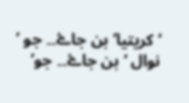‘ کریتیا’ بن جاۓ۔۔ جو ’ نوال ‘ بن جاۓ۔۔ جو’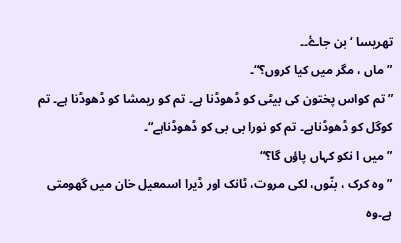تھریسا ‘ بن جاۓ۔۔
” ماں ، مگر میں کیا کروں؟“۔
” تم کواس پختون کی بیٹی کو ڈھوڈنا ہے۔ تم کو ریمشا کو ڈھوڈنا ہے۔ تم کوگل کو ڈھوڈناہے۔ تم کو نورا بی بی کو ڈھوڈناہے“۔
” میں ا نکو کہاں پاؤں گا؟“
” وہ کرک ، بنّوں، لکی مروت، ٹانک اور ڈیرا اسمعیل خان میں گھومتی ہے۔وہ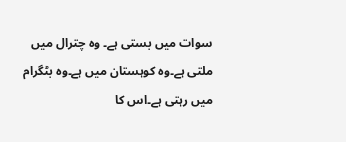سوات میں بستی ہے۔ وہ چترال میں ملتی ہے۔وہ کوہستان میں ہے۔وہ بٹگرام میں رہتی ہے۔اس کا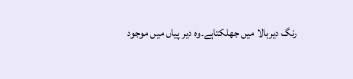رنگ دیربالا میں جھلکتاہے۔وہ دیر پیاں میں موجود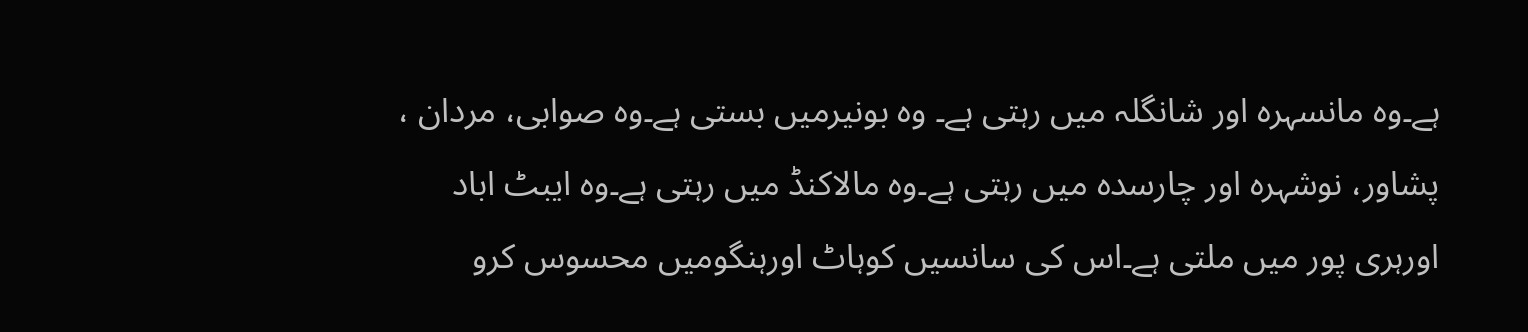ہے۔وہ مانسہرہ اور شانگلہ میں رہتی ہے۔ وہ بونیرمیں بستی ہے۔وہ صوابی، مردان ، پشاور، نوشہرہ اور چارسدہ میں رہتی ہے۔وہ مالاکنڈ میں رہتی ہے۔وہ ایبٹ اباد اورہری پور میں ملتی ہے۔اس کی سانسیں کوہاٹ اورہنگومیں محسوس کرو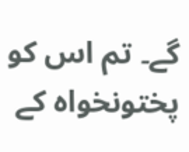گے۔ تم اس کو پختونخواہ کے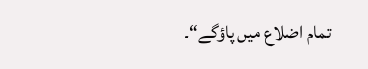تمام اضلاع میں پاؤگے“۔